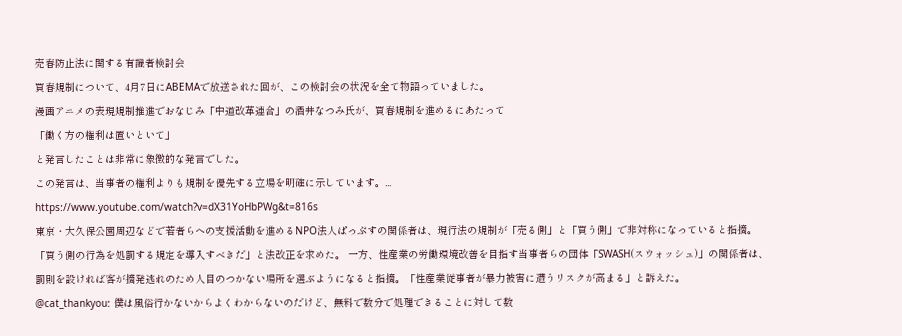売春防止法に関する有識者検討会
買春規制について、4月7日にABEMAで放送された回が、この検討会の状況を全て物語っていました。
漫画アニメの表現規制推進でおなじみ「中道改革連合」の酒井なつみ氏が、買春規制を進めるにあたって
「働く方の権利は置いといて」
と発言したことは非常に象徴的な発言でした。
この発言は、当事者の権利よりも規制を優先する立場を明確に示しています。...
https://www.youtube.com/watch?v=dX31YoHbPWg&t=816s
東京・大久保公園周辺などで若者らへの支援活動を進めるNPO法人ぱっぷすの関係者は、現行法の規制が「売る側」と「買う側」で非対称になっていると指摘。「買う側の行為を処罰する規定を導入すべきだ」と法改正を求めた。 一方、性産業の労働環境改善を目指す当事者らの団体「SWASH(スウォッシュ)」の関係者は、罰則を設ければ客が摘発逃れのため人目のつかない場所を選ぶようになると指摘。「性産業従事者が暴力被害に遭うリスクが高まる」と訴えた。
@cat_thankyou: 僕は風俗行かないからよくわからないのだけど、無料で数分で処理できることに対して数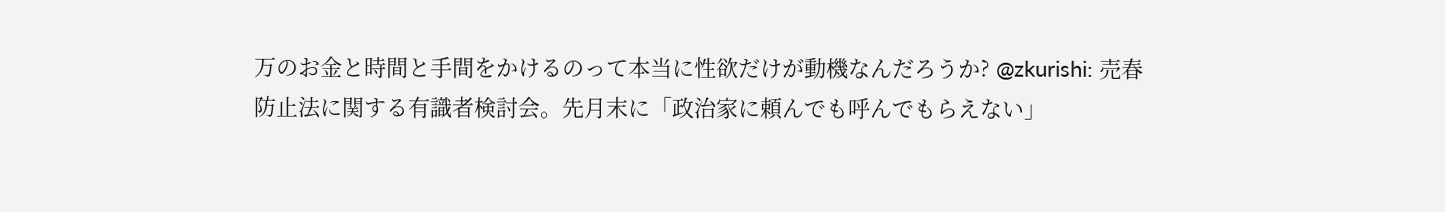万のお金と時間と手間をかけるのって本当に性欲だけが動機なんだろうか? @zkurishi: 売春防止法に関する有識者検討会。先月末に「政治家に頼んでも呼んでもらえない」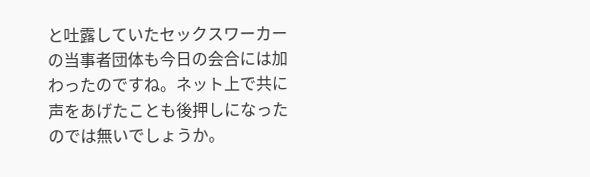と吐露していたセックスワーカーの当事者団体も今日の会合には加わったのですね。ネット上で共に声をあげたことも後押しになったのでは無いでしょうか。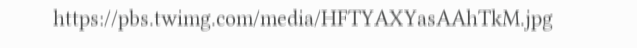https://pbs.twimg.com/media/HFTYAXYasAAhTkM.jpg